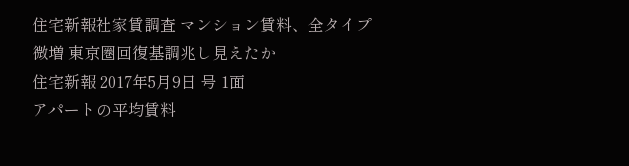住宅新報社家賃調査 マンション賃料、全タイプ微増 東京圏回復基調兆し見えたか
住宅新報 2017年5月9日 号 1面
アパートの平均賃料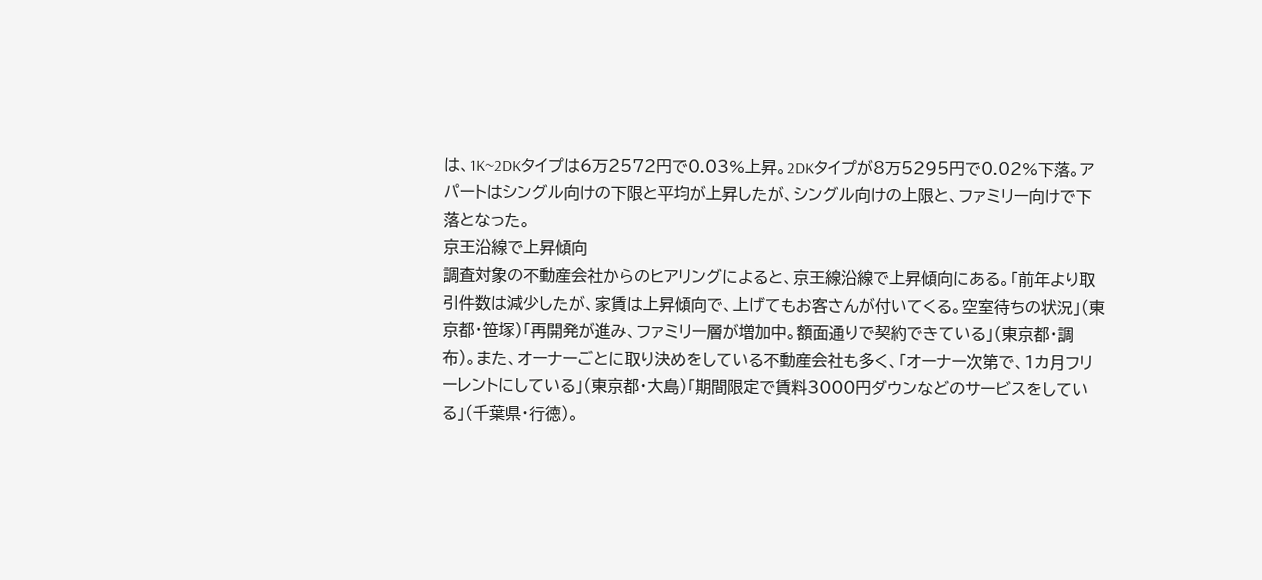は、1K~2DKタイプは6万2572円で0.03%上昇。2DKタイプが8万5295円で0.02%下落。アパートはシングル向けの下限と平均が上昇したが、シングル向けの上限と、ファミリー向けで下落となった。
京王沿線で上昇傾向
調査対象の不動産会社からのヒアリングによると、京王線沿線で上昇傾向にある。「前年より取引件数は減少したが、家賃は上昇傾向で、上げてもお客さんが付いてくる。空室待ちの状況」(東京都・笹塚)「再開発が進み、ファミリー層が増加中。額面通りで契約できている」(東京都・調布)。また、オーナーごとに取り決めをしている不動産会社も多く、「オーナー次第で、1カ月フリーレントにしている」(東京都・大島)「期間限定で賃料3000円ダウンなどのサービスをしている」(千葉県・行徳)。